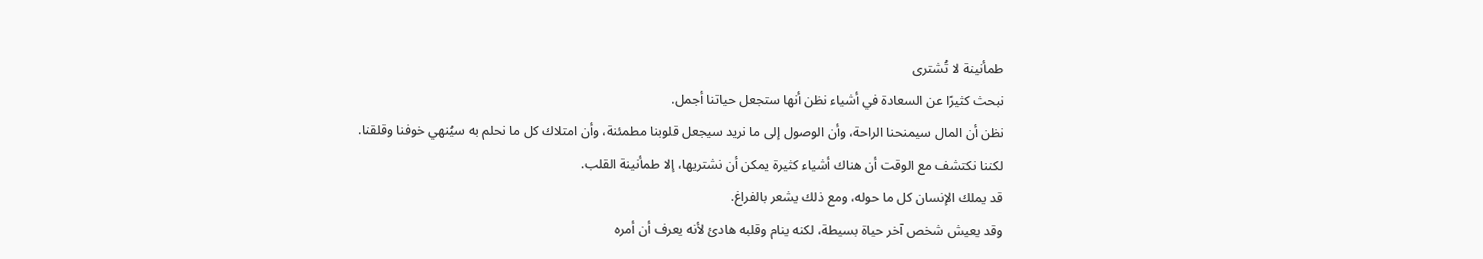طمأنينة لا تُشترى
نبحث كثيرًا عن السعادة في أشياء نظن أنها ستجعل حياتنا أجمل.
نظن أن المال سيمنحنا الراحة، وأن الوصول إلى ما نريد سيجعل قلوبنا مطمئنة، وأن امتلاك كل ما نحلم به سيُنهي خوفنا وقلقنا.
لكننا نكتشف مع الوقت أن هناك أشياء كثيرة يمكن أن نشتريها، إلا طمأنينة القلب.
قد يملك الإنسان كل ما حوله، ومع ذلك يشعر بالفراغ.
وقد يعيش شخص آخر حياة بسيطة، لكنه ينام وقلبه هادئ لأنه يعرف أن أمره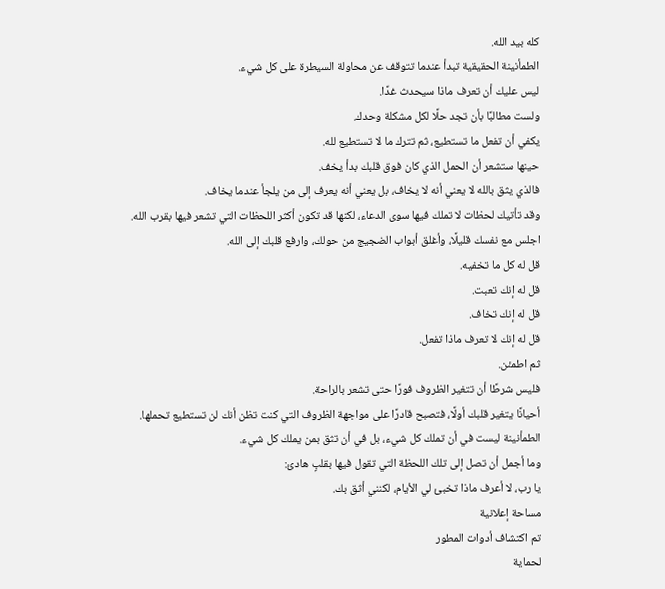كله بيد الله.
الطمأنينة الحقيقية تبدأ عندما تتوقف عن محاولة السيطرة على كل شيء.
ليس عليك أن تعرف ماذا سيحدث غدًا.
ولست مطالبًا بأن تجد حلًا لكل مشكلة وحدك.
يكفي أن تفعل ما تستطيع، ثم تترك ما لا تستطيع لله.
حينها ستشعر أن الحمل الذي كان فوق قلبك بدأ يخف.
فالذي يثق بالله لا يعني أنه لا يخاف، بل يعني أنه يعرف إلى من يلجأ عندما يخاف.
وقد تأتيك لحظات لا تملك فيها سوى الدعاء، لكنها قد تكون أكثر اللحظات التي تشعر فيها بقرب الله.
اجلس مع نفسك قليلًا، وأغلق أبواب الضجيج من حولك، وارفع قلبك إلى الله.
قل له كل ما تخفيه.
قل له إنك تعبت.
قل له إنك تخاف.
قل له إنك لا تعرف ماذا تفعل.
ثم اطمئن.
فليس شرطًا أن تتغير الظروف فورًا حتى تشعر بالراحة.
أحيانًا يتغير قلبك أولًا، فتصبح قادرًا على مواجهة الظروف التي كنت تظن أنك لن تستطيع تحملها.
الطمأنينة ليست في أن تملك كل شيء، بل في أن تثق بمن يملك كل شيء.
وما أجمل أن تصل إلى تلك اللحظة التي تقول فيها بقلبٍ هادئ:
يا رب، لا أعرف ماذا تخبئ لي الأيام، لكنني أثق بك.
مساحة إعلانية
تم اكتشاف أدوات المطور
لحماية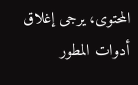المحتوى، يرجى إغلاق أدوات المطور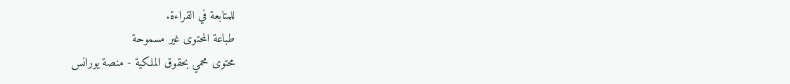للمتابعة في القراءة.
طباعة المحتوى غير مسموحة
محتوى محمي بحقوق الملكية - منصة يورانس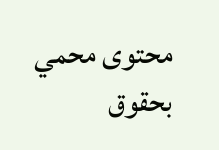محتوى محمي بحقوق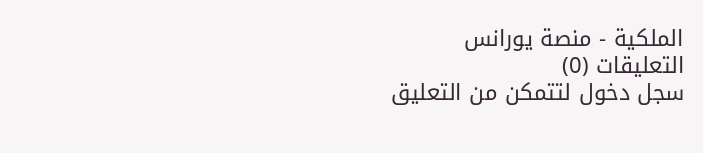الملكية - منصة يورانس
التعليقات (0)
سجل دخول لتتمكن من التعليق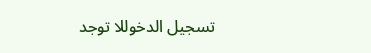تسجيل الدخوللا توجد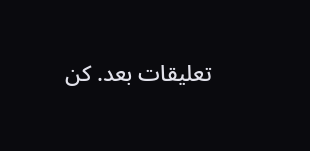تعليقات بعد. كن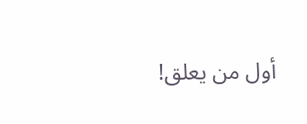أول من يعلق!